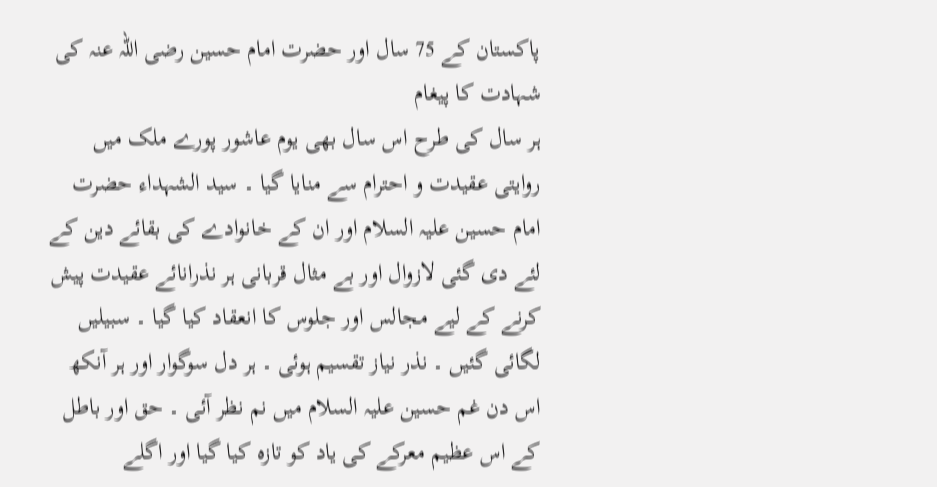پاکستان کے 75 سال اور حضرت امام حسین رضی اللہ عنہ کی شہادت کا پیغام
ہر سال کی طرح اس سال بھی یوم عاشور پورے ملک میں روایتی عقیدت و احترام سے منایا گیا ۔ سید الشہداء حضرت امام حسین علیہ السلام اور ان کے خانوادے کی بقائے دین کے لئے دی گئی لازوال اور بے مثال قربانی ہر نذرانائے عقیدت پیش کرنے کے لیے مجالس اور جلوس کا انعقاد کیا گیا ۔ سبیلیں لگائی گئیں ۔ نذر نیاز تقسیم ہوئی ۔ ہر دل سوگوار اور ہر آنکھ اس دن غم حسین علیہ السلام میں نم نظر آئی ۔ حق اور باطل کے اس عظیم معرکے کی یاد کو تازہ کیا گیا اور اگلے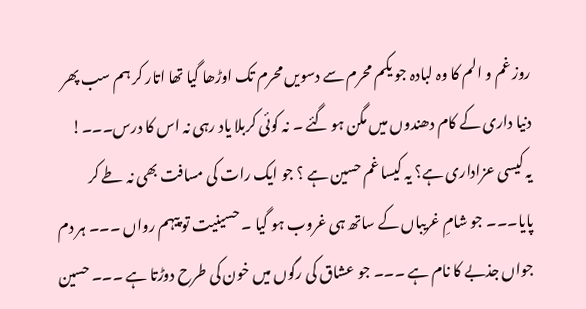روز غم و الم کا وہ لبادہ جو یکم محرم سے دسویں محرم تک اوڑھا گیا تھا اتار کر ہم سب پھر دنیا داری کے کام دھندوں میں مگن ہو گئے ۔ نہ کوئی کربلا یاد رہی نہ اس کا درس۔۔۔!
یہ کیسی عزاداری ہے؟ یہ کیسا غم حسین ہے ؟ جو ایک رات کی مسافت بھی نہ طے کر پایا۔۔۔ جو شامِ غریباں کے ساتھ ہی غروب ہو گیا ۔ حسینیت تو پیہم رواں ۔۔۔ ہر دم جواں جذبے کا نام ہے ۔۔۔ جو عشاق کی رگوں میں خون کی طرح دوڑتا ہے ۔۔۔ حسین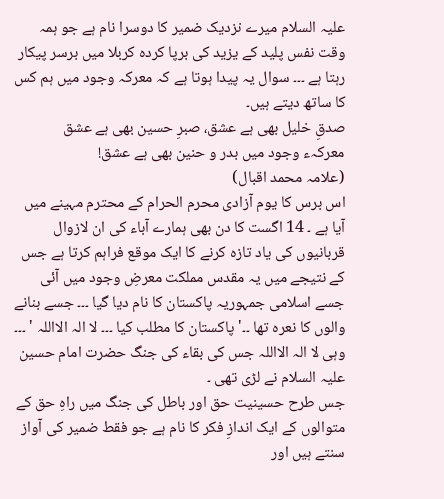علیہ السلام میرے نزدیک ضمیر کا دوسرا نام ہے جو ہمہ وقت نفس پلید کے یزید کی برپا کردہ کربلا میں برسر پیکار رہتا ہے ۔۔۔ سوال یہ پیدا ہوتا ہے کہ معرکہ وجود میں ہم کس کا ساتھ دیتے ہیں۔
صدقِ خلیل بھی ہے عشق، صبرِ حسین بھی ہے عشق
معرکہء وجود میں بدر و حنین بھی ہے عشق!
(علامہ محمد اقبال)
اس برس کا یوم آزادی محرم الحرام کے محترم مہینے میں آیا ہے ۔ 14 اگست کا دن بھی ہمارے آباء کی ان لازوال قربانیوں کی یاد تازہ کرنے کا ایک موقع فراہم کرتا ہے جس کے نتیجے میں یہ مقدس مملکت معرضِ وجود میں آئی جسے اسلامی جمہوریہ پاکستان کا نام دیا گیا ۔۔۔ جسے بنانے والوں کا نعرہ تھا ۔۔' پاکستان کا مطلب کیا ۔۔۔ لا الہ الااللہ ' ۔۔۔ وہی لا الہ الااللہ جس کی بقاء کی جنگ حضرت امام حسین علیہ السلام نے لڑی تھی ۔
جس طرح حسینیت حق اور باطل کی جنگ میں راہِ حق کے متوالوں کے ایک اندازِ فکر کا نام ہے جو فقط ضمیر کی آواز سنتے ہیں اور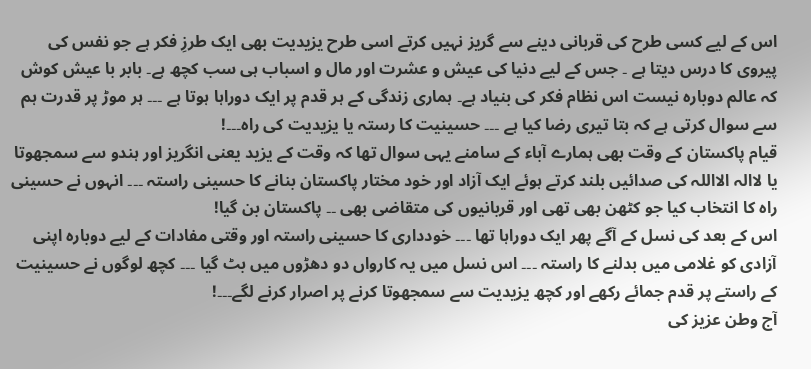اس کے لیے کسی طرح کی قربانی دینے سے گریز نہیں کرتے اسی طرح یزیدیت بھی ایک طرزِ فکر ہے جو نفس کی پیروی کا درس دیتا ہے ۔ جس کے لیے دنیا کی عیش و عشرت اور مال و اسباب ہی سب کچھ ہے۔ بابر با عیش کوش کہ عالم دوبارہ نیست اس نظام فکر کی بنیاد ہے۔ ہماری زندگی کے ہر قدم پر ایک دوراہا ہوتا ہے ۔۔۔ ہر موڑ پر قدرت ہم سے سوال کرتی ہے کہ بتا تیری رضا کیا ہے ۔۔۔ حسینیت کا رستہ یا یزیدیت کی راہ۔۔۔!
قیام پاکستان کے وقت بھی ہمارے آباء کے سامنے یہی سوال تھا کہ وقت کے یزید یعنی انگریز اور ہندو سے سمجھوتا یا لاالہ الااللہ کی صدائیں بلند کرتے ہوئے ایک آزاد اور خود مختار پاکستان بنانے کا حسینی راستہ ۔۔۔ انہوں نے حسینی راہ کا انتخاب کیا جو کٹھن بھی تھی اور قربانیوں کی متقاضی بھی ۔۔ پاکستان بن گیا!
اس کے بعد کی نسل کے آگے پھر ایک دوراہا تھا ۔۔۔ خودداری کا حسینی راستہ اور وقتی مفادات کے لیے دوبارہ اپنی آزادی کو غلامی میں بدلنے کا راستہ ۔۔۔ اس نسل میں یہ کارواں دو دھڑوں میں بٹ گیا ۔۔۔ کچھ لوگوں نے حسینیت کے راستے پر قدم جمائے رکھے اور کچھ یزیدیت سے سمجھوتا کرنے پر اصرار کرنے لگے۔۔۔!
آج وطن عزیز کی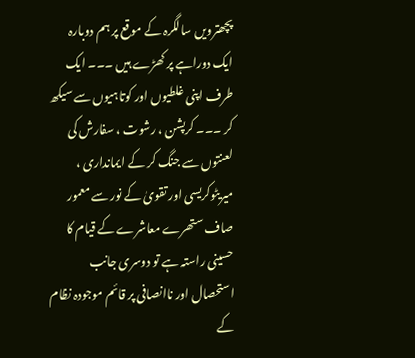پچھترویں سالگرہ کے موقع پر ہم دوبارہ ایک دوراہے پر کھڑے ہیں ۔۔۔ ایک طرف اپنی غلطیوں اور کوتاہیوں سے سیکھ کر ۔۔۔ کرپشن ، رشوت ، سفارش کی لعنتوں سے جنگ کر کے ایمانداری ، میریٹوکریسی اور تقویٰ کے نور سے معمور صاف ستھرے معاشرے کے قیام کا حسینی راستہ ہے تو دوسری جانب استحصال اور ناانصافی پر قائم موجودہ نظام کے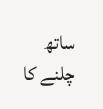ساتھ چلنے کا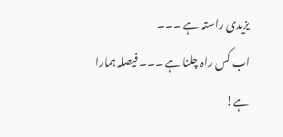یزیدی راستہ ہے ۔۔۔
اب کس راہ چلنا ہے ۔۔۔ فیصلہ ہمارا ہے!